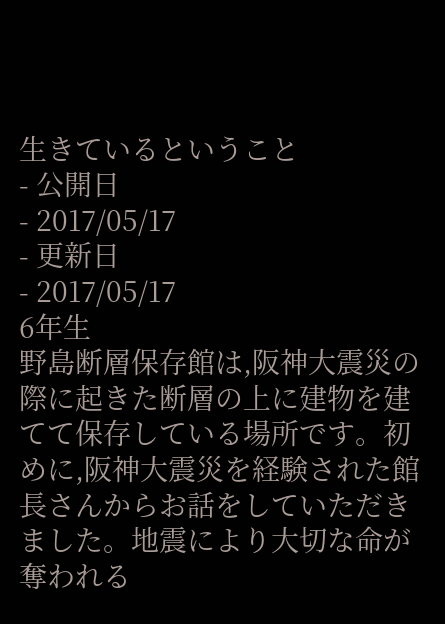生きているということ
- 公開日
- 2017/05/17
- 更新日
- 2017/05/17
6年生
野島断層保存館は,阪神大震災の際に起きた断層の上に建物を建てて保存している場所です。初めに,阪神大震災を経験された館長さんからお話をしていただきました。地震により大切な命が奪われる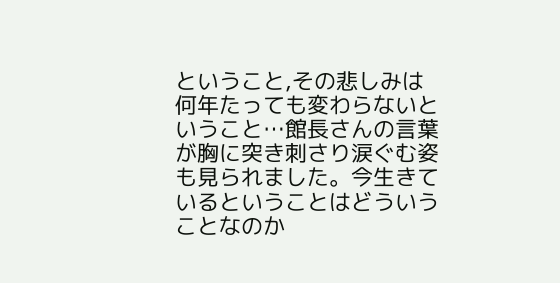ということ,その悲しみは何年たっても変わらないということ…館長さんの言葉が胸に突き刺さり涙ぐむ姿も見られました。今生きているということはどういうことなのか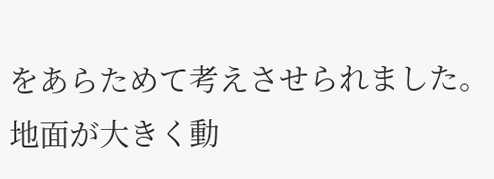をあらためて考えさせられました。
地面が大きく動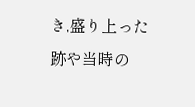き,盛り上った跡や当時の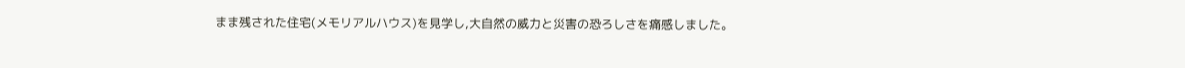まま残された住宅(メモリアルハウス)を見学し,大自然の威力と災害の恐ろしさを痛感しました。